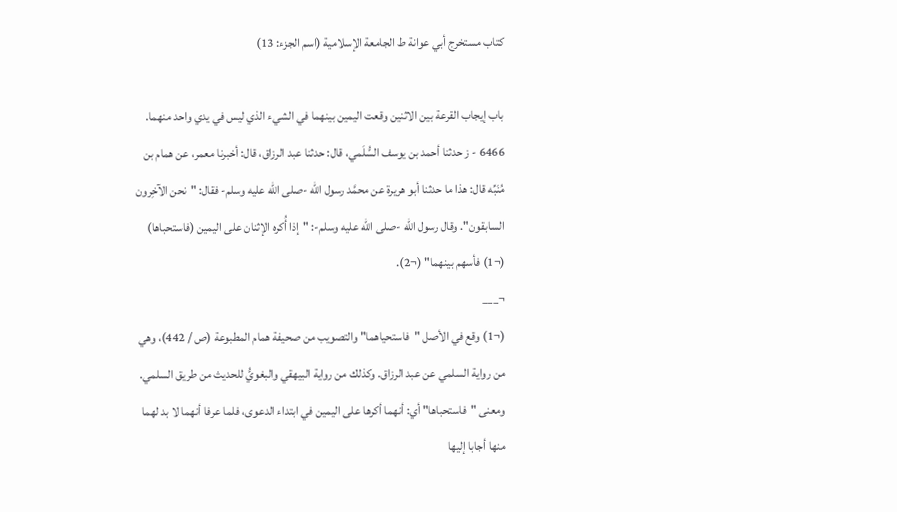كتاب مستخرج أبي عوانة ط الجامعة الإسلامية (اسم الجزء: 13)

باب إيجاب القرعة بين الاثنين وقعت اليمين بينهما في الشيء الذي ليس في يدي واحد منهما.
6466 - ز حدثنا أحمد بن يوسف السُّلَمي، قال: حدثنا عبد الرزاق، قال: أخبرنا معمر، عن همام بن مُنَبِّه قال: هذا ما حدثنا أبو هريرة عن محمَّد رسول الله -صلى الله عليه وسلم- فقال: "نحن الآخِرون السابقون". وقال رسول الله -صلى الله عليه وسلم-: "إذا أُكره الإثنان على اليمين (فاستحباها) (¬1) فأسهم بينهما" (¬2).
¬___
(¬1) وقع في الأصل "فاستحياهما" والتصويب من صحيفة همام المطبوعة (ص / 442)، وهي من رواية السلمي عن عبد الرزاق. وكذلك من رواية البيهقي والبغويُّ للحديث من طريق السلمي. ومعنى "فاستحباها" أي: أنهما أكرها على اليمين في ابتداء الدعوى، فلما عرفا أنهما لا بد لهما منها أجابا إليها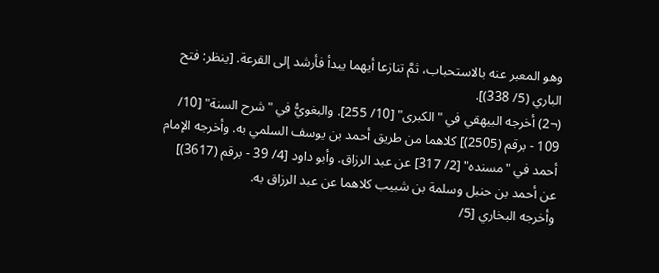وهو المعبر عنه بالاستحباب، ثمَّ تنازعا أيهما يبدأ فأرشد إلى القرعة. [ينظر: فتح الباري (5/ 338)].
(¬2) أخرجه البيهقي في "الكبرى" [10/ 255]. والبغويُّ في "شرح السنة" [10/ 109 - برقم (2505)] كلاهما من طريق أحمد بن يوسف السلمي به. وأخرجه الإمام أحمد في "مسنده" [2/ 317] عن عبد الرزاق. وأبو داود [4/ 39 - برقم (3617)] عن أحمد بن حنبل وسلمة بن شبيب كلاهما عن عبد الرزاق به.
وأخرجه البخاري [5/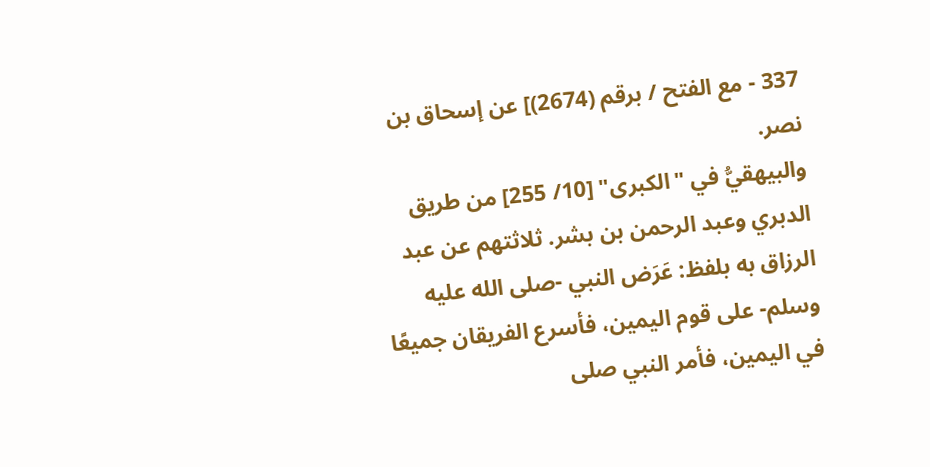337 - مع الفتح / برقم (2674)] عن إسحاق بن نصر.
والبيهقيُّ في "الكبرى" [10/ 255] من طريق الدبري وعبد الرحمن بن بشر. ثلاثتهم عن عبد الرزاق به بلفظ: عَرَض النبي -صلى الله عليه وسلم- على قوم اليمين، فأسرع الفريقان جميعًا في اليمين، فأمر النبي صلى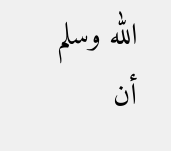الله وسلم أن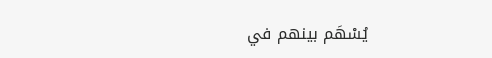يُسْهَم بينهم في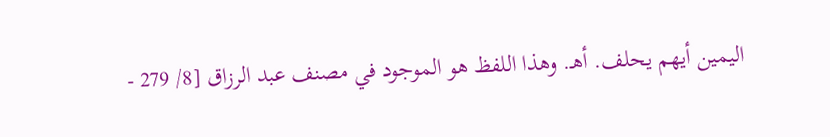اليمين أيهم يحلف. أهـ. وهذا اللفظ هو الموجود في مصنف عبد الرزاق [8/ 279 -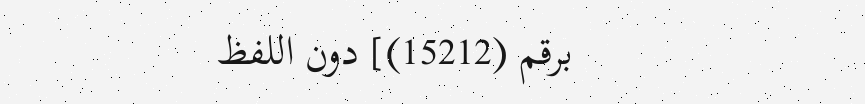برقم (15212)] دون اللفظ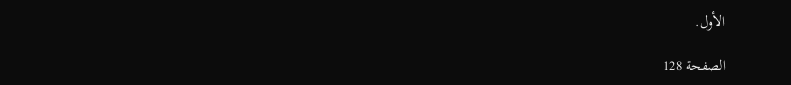الأول.

الصفحة 128